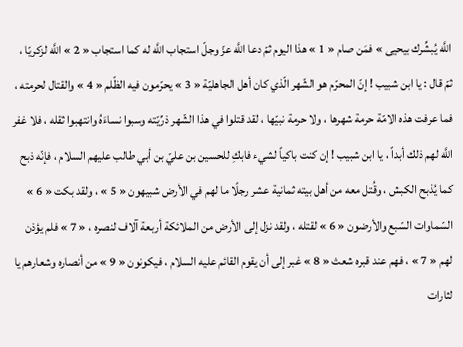اللَّه يُبشِّرك بيحيى » فمَن صام « 1 » هذا اليوم ثمّ دعا اللَّه عزّ وجلّ استجاب اللَّه له كما استجاب « 2 » اللَّه لزكريّا ، ثمّ قال : يا ابن شبيب ! إنّ المحرّم هو الشّهر الّذي كان أهل الجاهليّة « 3 » يحرّمون فيه الظّلم « 4 » والقتال لحرمته ، فما عرفت هذه الامّة حرمة شهرها ، ولا حرمة نبيّها ، لقد قتلوا في هذا الشّهر ذرِّيّته وسبوا نساءَهُ وانتهبوا ثقله ، فلا غفر اللَّه لهم ذلك أبداً ، يا ابن شبيب ! إن كنت باكياً لشيء فابكِ للحسين بن عليّ بن أبي طالب عليهم السلام ، فإنّه ذبح كما يُذبح الكبش ، وقُتل معه من أهل بيته ثمانية عشر رجلًا ما لهم في الأرض شبيهون « 5 » ، ولقد بكت « 6 » السّماوات السّبع والأرضون « 6 » لقتله ، ولقد نزل إلى الأرض من الملائكة أربعة آلاف لنصره ، « 7 » فلم يؤذن لهم « 7 » ، فهم عند قبره شعث « 8 » غبر إلى أن يقوم القائم عليه السلام ، فيكونون « 9 » من أنصاره وشعارهم يا لثارات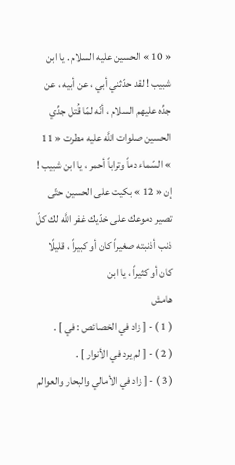« 10 » الحسين عليه السلام . يا ابن شبيب ! لقد حدّثني أبي ، عن أبيه ، عن جدِّه عليهم السلام ، أنّه لمّا قُتل جدِّي الحسين صلوات اللَّه عليه مطرت « 11 » السّماء دماً وتراباً أحمر ، يا ابن شبيب ! إن « 12 » بكيت على الحسين حتّى تصير دموعك على خدّيك غفر اللَّه لك كلّ ذنب أذنبته صغيراً كان أو كبيراً ، قليلًا كان أو كثيراً ، يا ابن
هامش
( 1 ) - [ زاد في الخصائص : في ] .
( 2 ) - [ لم يرد في الأنوار ] .
( 3 ) - [ زاد في الأمالي والبحار والعوالم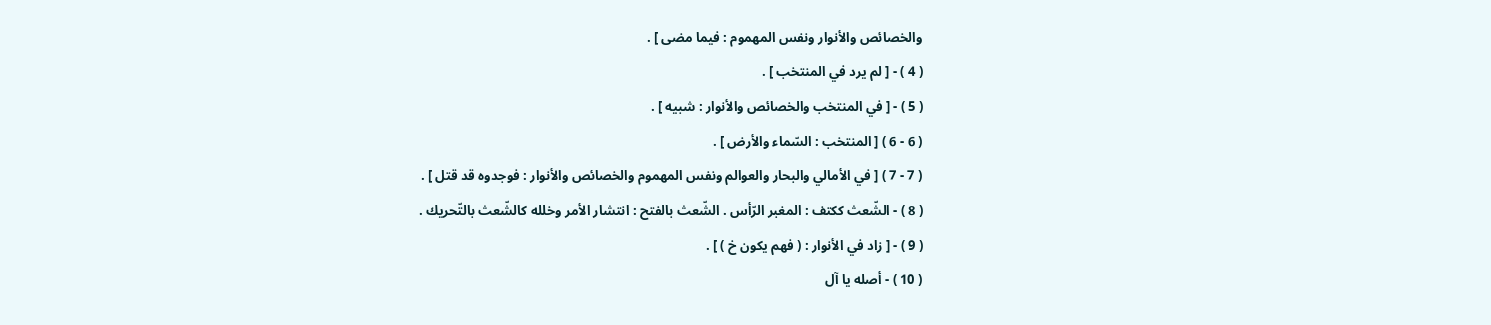والخصائص والأنوار ونفس المهموم : فيما مضى ] .
( 4 ) - [ لم يرد في المنتخب ] .
( 5 ) - [ في المنتخب والخصائص والأنوار : شبيه ] .
( 6 - 6 ) [ المنتخب : السّماء والأرض ] .
( 7 - 7 ) [ في الأمالي والبحار والعوالم ونفس المهموم والخصائص والأنوار : فوجدوه قد قتل ] .
( 8 ) - الشّعث ككتف : المغبر الرّأس . الشّعث بالفتح : انتشار الأمر وخلله كالشّعث بالتّحريك .
( 9 ) - [ زاد في الأنوار : ( فهم يكون خ ) ] .
( 10 ) - أصله يا آل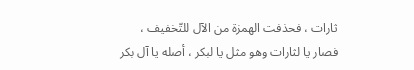ثارات ، فحذفت الهمزة من الآل للتّخفيف ، فصار يا لثارات وهو مثل يا لبكر ، أصله يا آل بكر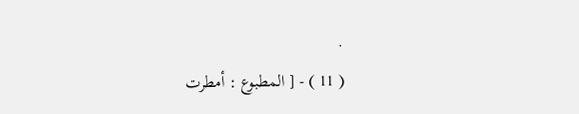.
( 11 ) - [ المطبوع : أمطرت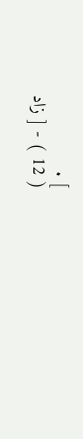] .
( 12 ) - [ زاد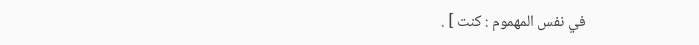في نفس المهموم : كنت ] .